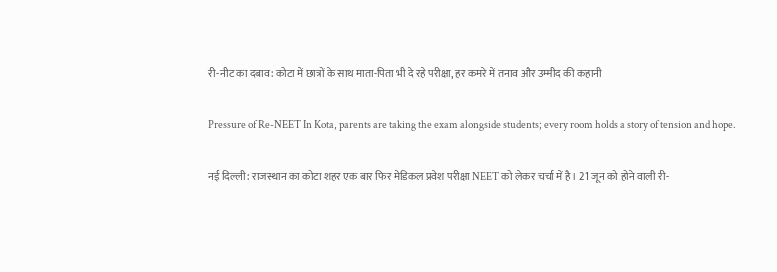री-नीट का दबाव: कोटा में छात्रों के साथ माता-पिता भी दे रहे परीक्षा, हर कमरे में तनाव और उम्मीद की कहानी

Pressure of Re-NEET In Kota, parents are taking the exam alongside students; every room holds a story of tension and hope.

नई दिल्ली: राजस्थान का कोटा शहर एक बार फिर मेडिकल प्रवेश परीक्षा NEET को लेकर चर्चा में है। 21 जून को होने वाली री-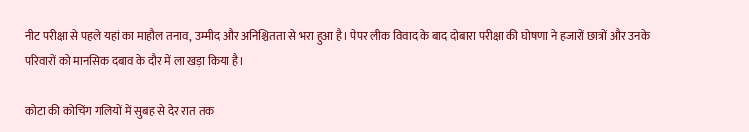नीट परीक्षा से पहले यहां का माहौल तनाव, उम्मीद और अनिश्चितता से भरा हुआ है। पेपर लीक विवाद के बाद दोबारा परीक्षा की घोषणा ने हजारों छात्रों और उनके परिवारों को मानसिक दबाव के दौर में ला खड़ा किया है।

कोटा की कोचिंग गलियों में सुबह से देर रात तक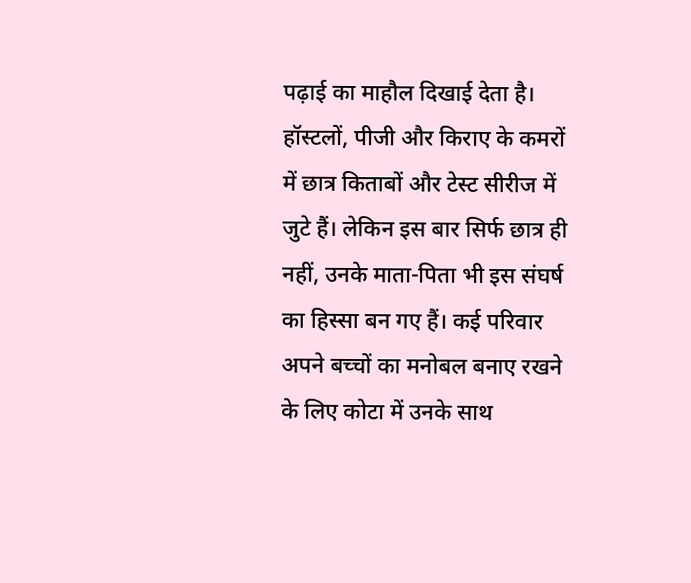पढ़ाई का माहौल दिखाई देता है। हॉस्टलों, पीजी और किराए के कमरों में छात्र किताबों और टेस्ट सीरीज में जुटे हैं। लेकिन इस बार सिर्फ छात्र ही नहीं, उनके माता-पिता भी इस संघर्ष का हिस्सा बन गए हैं। कई परिवार अपने बच्चों का मनोबल बनाए रखने के लिए कोटा में उनके साथ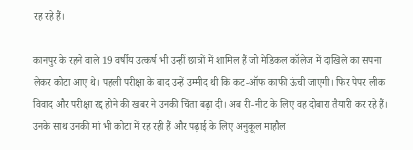रह रहे हैं।

कानपुर के रहने वाले 19 वर्षीय उत्कर्ष भी उन्हीं छात्रों में शामिल हैं जो मेडिकल कॉलेज में दाखिले का सपना लेकर कोटा आए थे। पहली परीक्षा के बाद उन्हें उम्मीद थी कि कट-ऑफ काफी ऊंची जाएगी। फिर पेपर लीक विवाद और परीक्षा रद्द होने की खबर ने उनकी चिंता बढ़ा दी। अब री-नीट के लिए वह दोबारा तैयारी कर रहे हैं। उनके साथ उनकी मां भी कोटा में रह रही हैं और पढ़ाई के लिए अनुकूल माहौल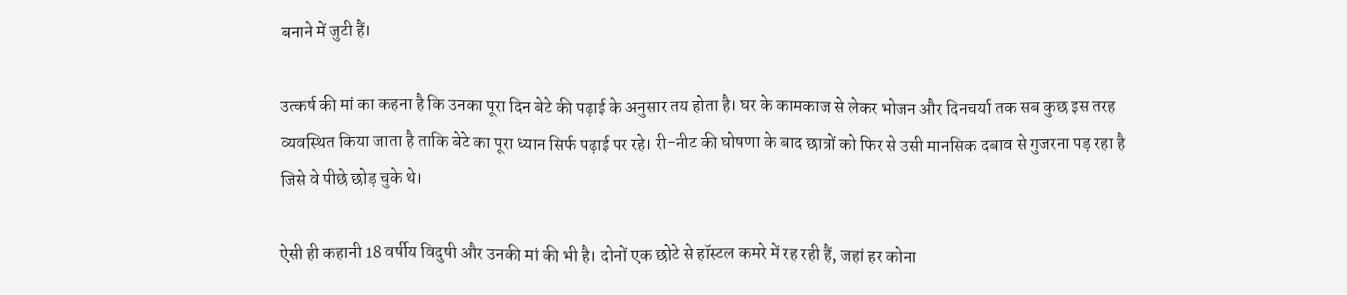बनाने में जुटी हैं।

उत्कर्ष की मां का कहना है कि उनका पूरा दिन बेटे की पढ़ाई के अनुसार तय होता है। घर के कामकाज से लेकर भोजन और दिनचर्या तक सब कुछ इस तरह व्यवस्थित किया जाता है ताकि बेटे का पूरा ध्यान सिर्फ पढ़ाई पर रहे। री-नीट की घोषणा के बाद छात्रों को फिर से उसी मानसिक दबाव से गुजरना पड़ रहा है जिसे वे पीछे छोड़ चुके थे।

ऐसी ही कहानी 18 वर्षीय विदुषी और उनकी मां की भी है। दोनों एक छोटे से हॉस्टल कमरे में रह रही हैं, जहां हर कोना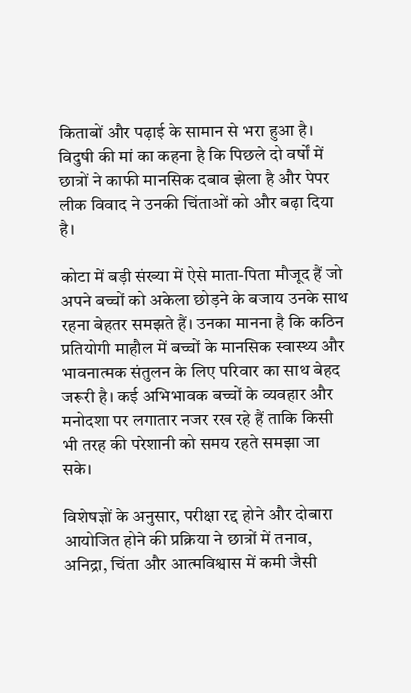किताबों और पढ़ाई के सामान से भरा हुआ है। विदुषी की मां का कहना है कि पिछले दो वर्षों में छात्रों ने काफी मानसिक दबाव झेला है और पेपर लीक विवाद ने उनकी चिंताओं को और बढ़ा दिया है।

कोटा में बड़ी संख्या में ऐसे माता-पिता मौजूद हैं जो अपने बच्चों को अकेला छोड़ने के बजाय उनके साथ रहना बेहतर समझते हैं। उनका मानना है कि कठिन प्रतियोगी माहौल में बच्चों के मानसिक स्वास्थ्य और भावनात्मक संतुलन के लिए परिवार का साथ बेहद जरूरी है। कई अभिभावक बच्चों के व्यवहार और मनोदशा पर लगातार नजर रख रहे हैं ताकि किसी भी तरह की परेशानी को समय रहते समझा जा सके।

विशेषज्ञों के अनुसार, परीक्षा रद्द होने और दोबारा आयोजित होने की प्रक्रिया ने छात्रों में तनाव, अनिद्रा, चिंता और आत्मविश्वास में कमी जैसी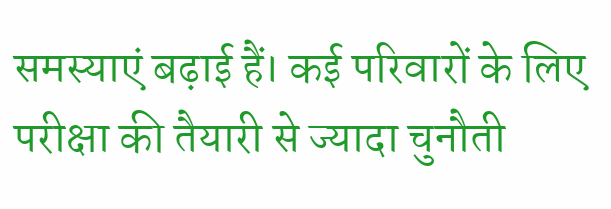समस्याएं बढ़ाई हैं। कई परिवारों के लिए परीक्षा की तैयारी से ज्यादा चुनौती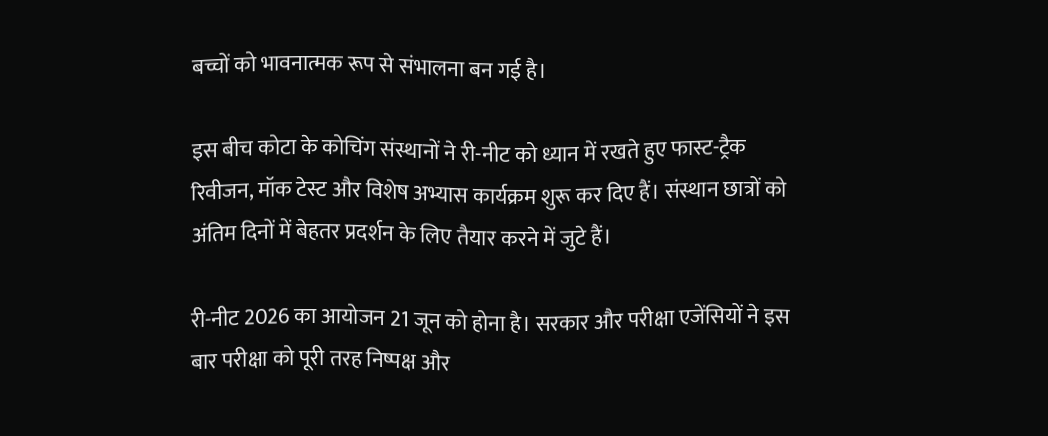बच्चों को भावनात्मक रूप से संभालना बन गई है।

इस बीच कोटा के कोचिंग संस्थानों ने री-नीट को ध्यान में रखते हुए फास्ट-ट्रैक रिवीजन, मॉक टेस्ट और विशेष अभ्यास कार्यक्रम शुरू कर दिए हैं। संस्थान छात्रों को अंतिम दिनों में बेहतर प्रदर्शन के लिए तैयार करने में जुटे हैं।

री-नीट 2026 का आयोजन 21 जून को होना है। सरकार और परीक्षा एजेंसियों ने इस बार परीक्षा को पूरी तरह निष्पक्ष और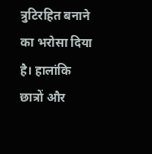त्रुटिरहित बनाने का भरोसा दिया है। हालांकि छात्रों और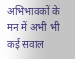अभिभावकों के मन में अभी भी कई सवाल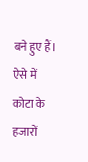बने हुए हैं। ऐसे में कोटा के हजारों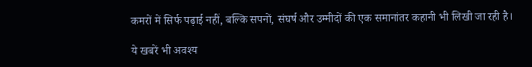कमरों में सिर्फ पढ़ाई नहीं, बल्कि सपनों, संघर्ष और उम्मीदों की एक समानांतर कहानी भी लिखी जा रही है।

ये खबरें भी अवश्य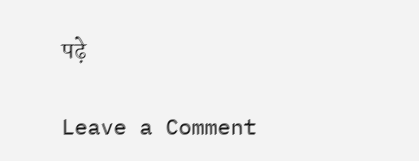पढ़े

Leave a Comment